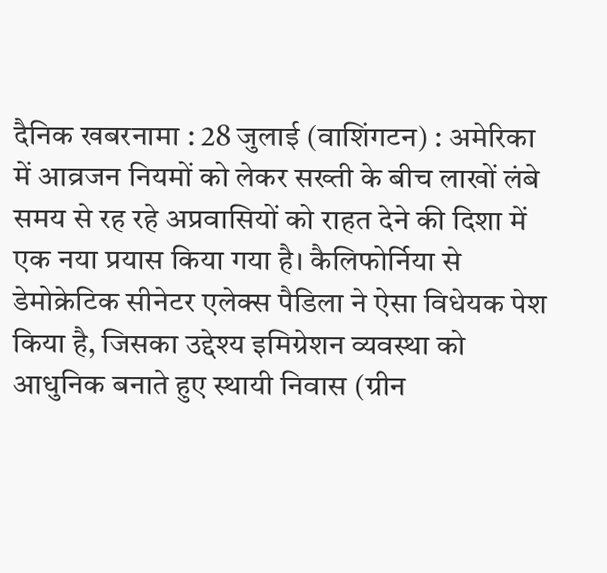दैनिक खबरनामा : 28 जुलाई (वाशिंगटन) : अमेरिका में आव्रजन नियमों को लेकर सख्ती के बीच लाखों लंबे समय से रह रहे अप्रवासियों को राहत देने की दिशा में एक नया प्रयास किया गया है। कैलिफोर्निया से डेमोक्रेटिक सीनेटर एलेक्स पैडिला ने ऐसा विधेयक पेश किया है, जिसका उद्देश्य इमिग्रेशन व्यवस्था को आधुनिक बनाते हुए स्थायी निवास (ग्रीन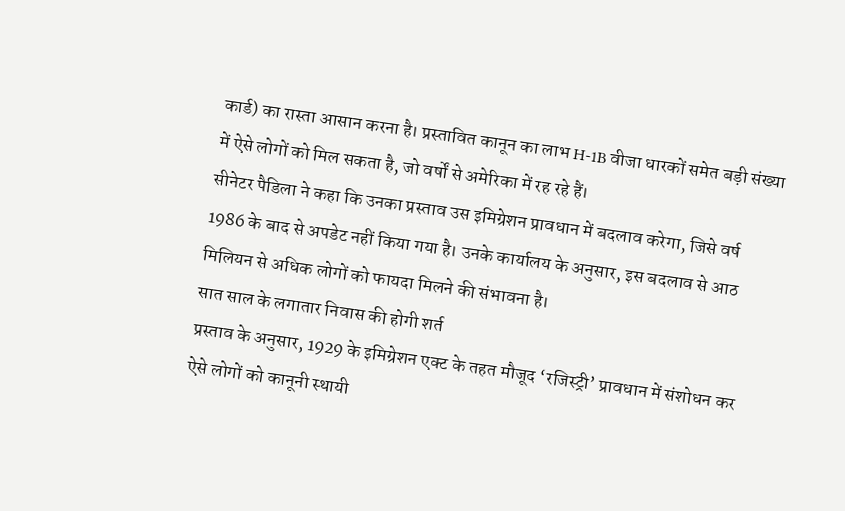कार्ड) का रास्ता आसान करना है। प्रस्तावित कानून का लाभ H-1B वीजा धारकों समेत बड़ी संख्या में ऐसे लोगों को मिल सकता है, जो वर्षों से अमेरिका में रह रहे हैं।
सीनेटर पैडिला ने कहा कि उनका प्रस्ताव उस इमिग्रेशन प्रावधान में बदलाव करेगा, जिसे वर्ष 1986 के बाद से अपडेट नहीं किया गया है। उनके कार्यालय के अनुसार, इस बदलाव से आठ मिलियन से अधिक लोगों को फायदा मिलने की संभावना है।
सात साल के लगातार निवास की होगी शर्त
प्रस्ताव के अनुसार, 1929 के इमिग्रेशन एक्ट के तहत मौजूद ‘रजिस्ट्री’ प्रावधान में संशोधन कर ऐसे लोगों को कानूनी स्थायी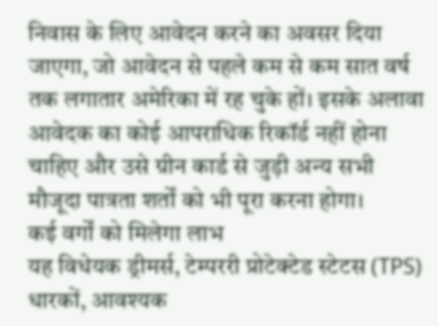निवास के लिए आवेदन करने का अवसर दिया जाएगा, जो आवेदन से पहले कम से कम सात वर्ष तक लगातार अमेरिका में रह चुके हों। इसके अलावा आवेदक का कोई आपराधिक रिकॉर्ड नहीं होना चाहिए और उसे ग्रीन कार्ड से जुड़ी अन्य सभी मौजूदा पात्रता शर्तों को भी पूरा करना होगा।
कई वर्गों को मिलेगा लाभ
यह विधेयक ड्रीमर्स, टेम्पररी प्रोटेक्टेड स्टेटस (TPS) धारकों, आवश्यक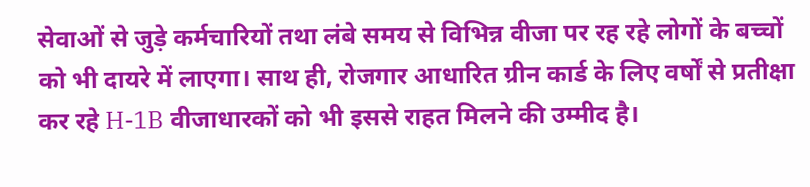सेवाओं से जुड़े कर्मचारियों तथा लंबे समय से विभिन्न वीजा पर रह रहे लोगों के बच्चों को भी दायरे में लाएगा। साथ ही, रोजगार आधारित ग्रीन कार्ड के लिए वर्षों से प्रतीक्षा कर रहे H-1B वीजाधारकों को भी इससे राहत मिलने की उम्मीद है।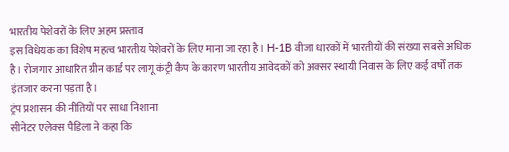भारतीय पेशेवरों के लिए अहम प्रस्ताव
इस विधेयक का विशेष महत्व भारतीय पेशेवरों के लिए माना जा रहा है। H-1B वीजा धारकों में भारतीयों की संख्या सबसे अधिक है। रोजगार आधारित ग्रीन कार्ड पर लागू कंट्री कैप के कारण भारतीय आवेदकों को अक्सर स्थायी निवास के लिए कई वर्षों तक इंतजार करना पड़ता है।
ट्रंप प्रशासन की नीतियों पर साधा निशाना
सीनेटर एलेक्स पैडिला ने कहा कि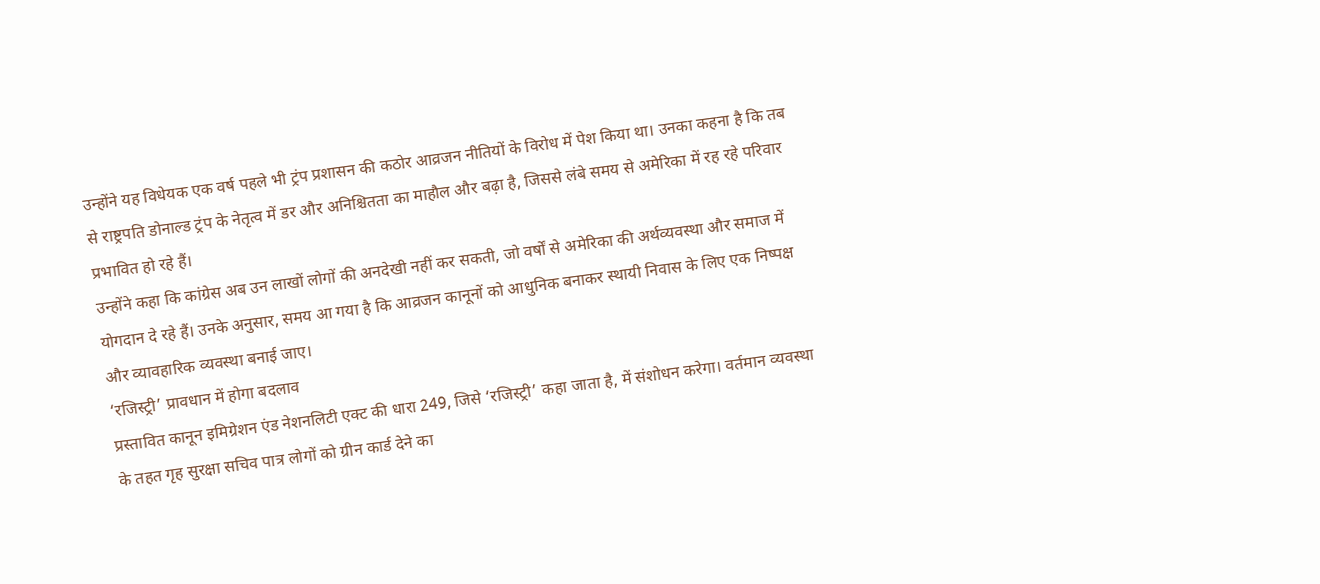उन्होंने यह विधेयक एक वर्ष पहले भी ट्रंप प्रशासन की कठोर आव्रजन नीतियों के विरोध में पेश किया था। उनका कहना है कि तब से राष्ट्रपति डोनाल्ड ट्रंप के नेतृत्व में डर और अनिश्चितता का माहौल और बढ़ा है, जिससे लंबे समय से अमेरिका में रह रहे परिवार प्रभावित हो रहे हैं।
उन्होंने कहा कि कांग्रेस अब उन लाखों लोगों की अनदेखी नहीं कर सकती, जो वर्षों से अमेरिका की अर्थव्यवस्था और समाज में योगदान दे रहे हैं। उनके अनुसार, समय आ गया है कि आव्रजन कानूनों को आधुनिक बनाकर स्थायी निवास के लिए एक निष्पक्ष और व्यावहारिक व्यवस्था बनाई जाए।
‘रजिस्ट्री’ प्रावधान में होगा बदलाव
प्रस्तावित कानून इमिग्रेशन एंड नेशनलिटी एक्ट की धारा 249, जिसे ‘रजिस्ट्री’ कहा जाता है, में संशोधन करेगा। वर्तमान व्यवस्था के तहत गृह सुरक्षा सचिव पात्र लोगों को ग्रीन कार्ड देने का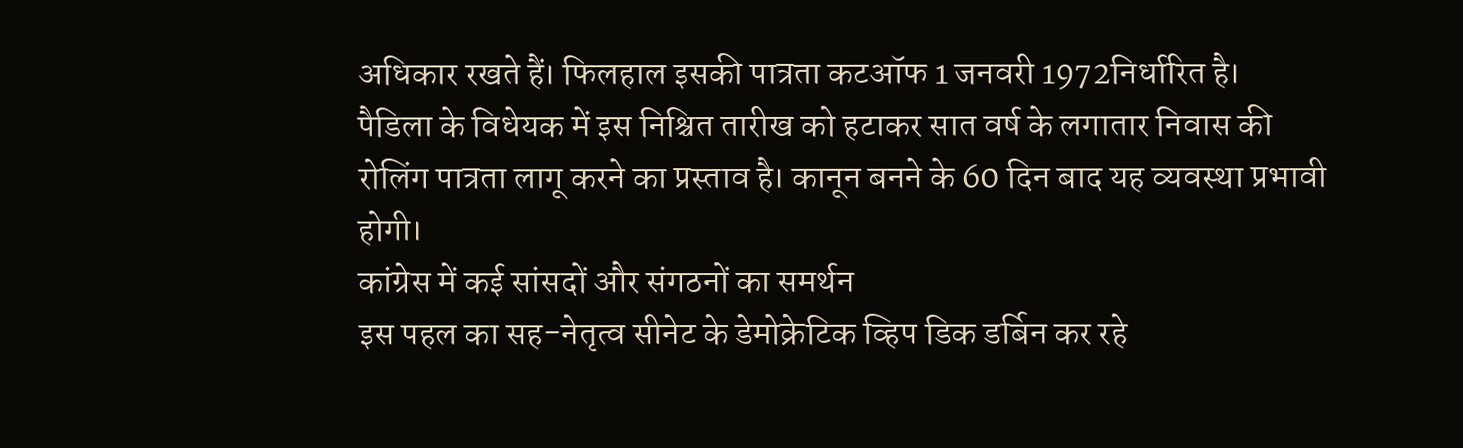अधिकार रखते हैं। फिलहाल इसकी पात्रता कटऑफ 1 जनवरी 1972निर्धारित है।
पैडिला के विधेयक में इस निश्चित तारीख को हटाकर सात वर्ष के लगातार निवास की रोलिंग पात्रता लागू करने का प्रस्ताव है। कानून बनने के 60 दिन बाद यह व्यवस्था प्रभावी होगी।
कांग्रेस में कई सांसदों और संगठनों का समर्थन
इस पहल का सह-नेतृत्व सीनेट के डेमोक्रेटिक व्हिप डिक डर्बिन कर रहे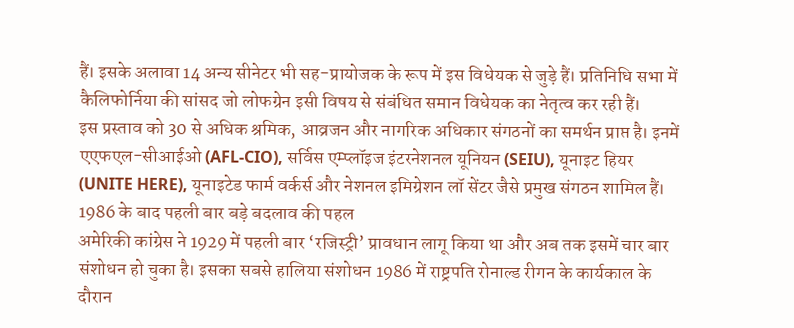हैं। इसके अलावा 14 अन्य सीनेटर भी सह-प्रायोजक के रूप में इस विधेयक से जुड़े हैं। प्रतिनिधि सभा में कैलिफोर्निया की सांसद जो लोफग्रेन इसी विषय से संबंधित समान विधेयक का नेतृत्व कर रही हैं।
इस प्रस्ताव को 30 से अधिक श्रमिक, आव्रजन और नागरिक अधिकार संगठनों का समर्थन प्राप्त है। इनमें एएफएल-सीआईओ (AFL-CIO), सर्विस एम्प्लॉइज इंटरनेशनल यूनियन (SEIU), यूनाइट हियर (UNITE HERE), यूनाइटेड फार्म वर्कर्स और नेशनल इमिग्रेशन लॉ सेंटर जैसे प्रमुख संगठन शामिल हैं।
1986 के बाद पहली बार बड़े बदलाव की पहल
अमेरिकी कांग्रेस ने 1929 में पहली बार ‘रजिस्ट्री’ प्रावधान लागू किया था और अब तक इसमें चार बार संशोधन हो चुका है। इसका सबसे हालिया संशोधन 1986 में राष्ट्रपति रोनाल्ड रीगन के कार्यकाल के दौरान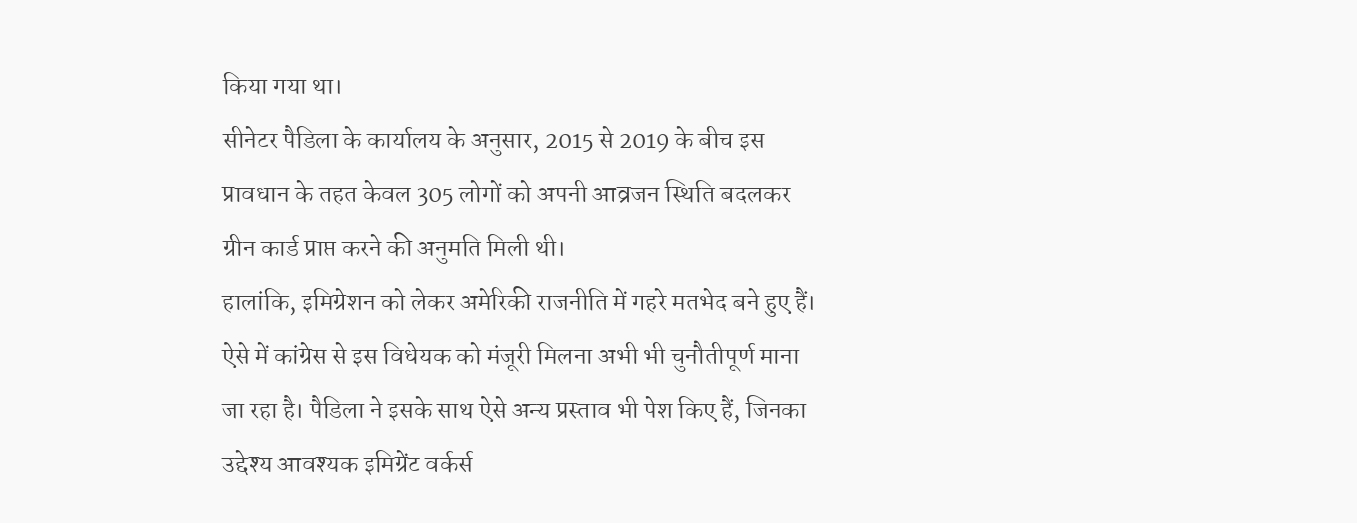किया गया था।
सीनेटर पैडिला के कार्यालय के अनुसार, 2015 से 2019 के बीच इस प्रावधान के तहत केवल 305 लोगों को अपनी आव्रजन स्थिति बदलकर ग्रीन कार्ड प्राप्त करने की अनुमति मिली थी।
हालांकि, इमिग्रेशन को लेकर अमेरिकी राजनीति में गहरे मतभेद बने हुए हैं। ऐसे में कांग्रेस से इस विधेयक को मंजूरी मिलना अभी भी चुनौतीपूर्ण माना जा रहा है। पैडिला ने इसके साथ ऐसे अन्य प्रस्ताव भी पेश किए हैं, जिनका उद्देश्य आवश्यक इमिग्रेंट वर्कर्स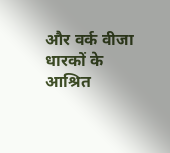और वर्क वीजा धारकों के आश्रित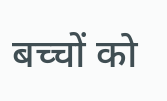बच्चों को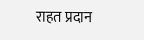राहत प्रदान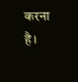करना है।